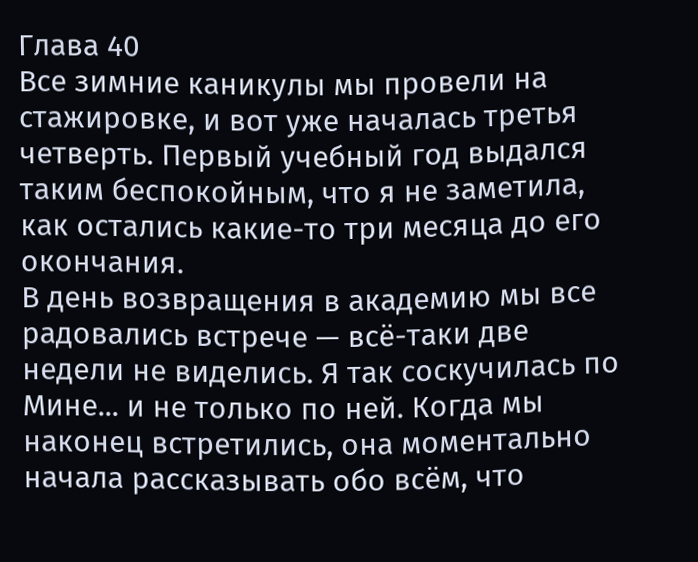Глава 40
Все зимние каникулы мы провели на стажировке, и вот уже началась третья четверть. Первый учебный год выдался таким беспокойным, что я не заметила, как остались какие-то три месяца до его окончания.
В день возвращения в академию мы все радовались встрече — всё-таки две недели не виделись. Я так соскучилась по Мине... и не только по ней. Когда мы наконец встретились, она моментально начала рассказывать обо всём, что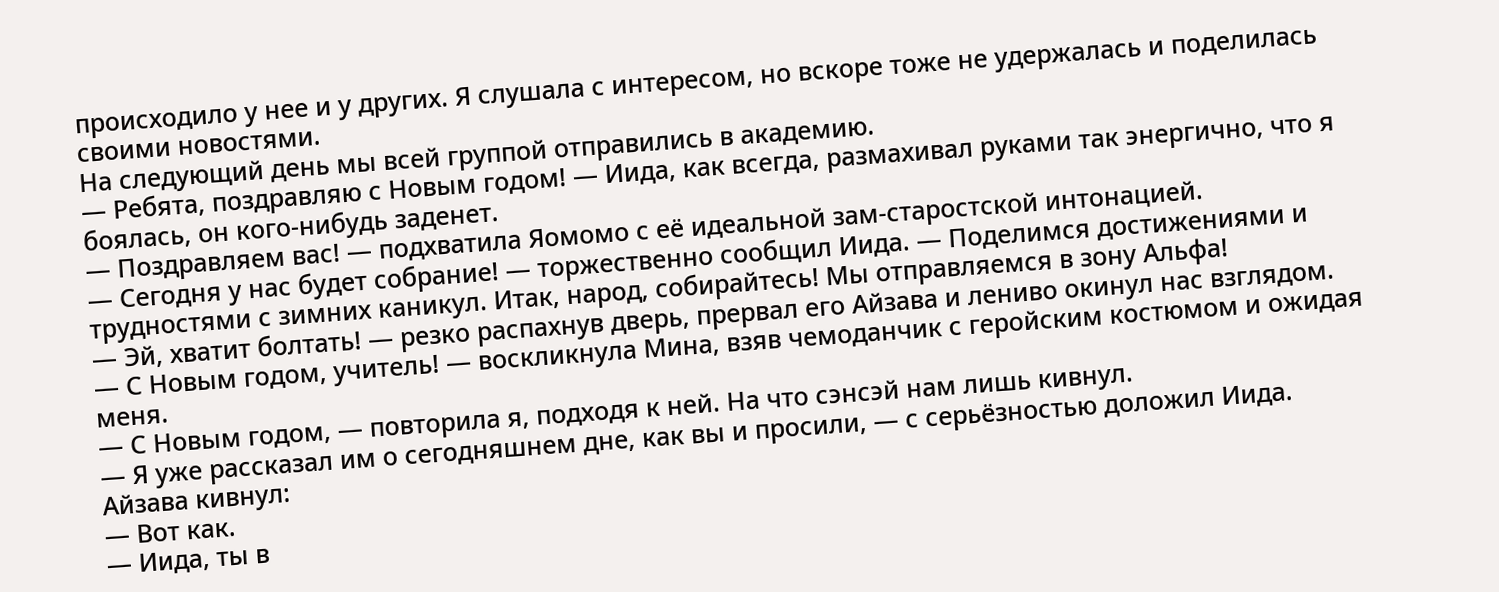происходило у нее и у других. Я слушала с интересом, но вскоре тоже не удержалась и поделилась своими новостями.
На следующий день мы всей группой отправились в академию.
— Ребята, поздравляю с Новым годом! — Иида, как всегда, размахивал руками так энергично, что я боялась, он кого-нибудь заденет.
— Поздравляем вас! — подхватила Яомомо с её идеальной зам-старостской интонацией.
— Сегодня у нас будет собрание! — торжественно сообщил Иида. — Поделимся достижениями и трудностями с зимних каникул. Итак, народ, собирайтесь! Мы отправляемся в зону Альфа!
— Эй, хватит болтать! — резко распахнув дверь, прервал его Айзава и лениво окинул нас взглядом.
— С Новым годом, учитель! — воскликнула Мина, взяв чемоданчик с геройским костюмом и ожидая меня.
— С Новым годом, — повторила я, подходя к ней. На что сэнсэй нам лишь кивнул.
— Я уже рассказал им о сегодняшнем дне, как вы и просили, — с серьёзностью доложил Иида.
Айзава кивнул:
— Вот как.
— Иида, ты в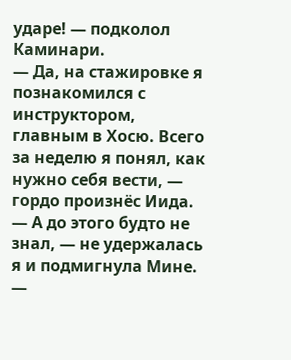ударе! — подколол Каминари.
— Да, на стажировке я познакомился с инструктором, главным в Хосю. Всего за неделю я понял, как нужно себя вести, — гордо произнёс Иида.
— А до этого будто не знал, — не удержалась я и подмигнула Мине.
—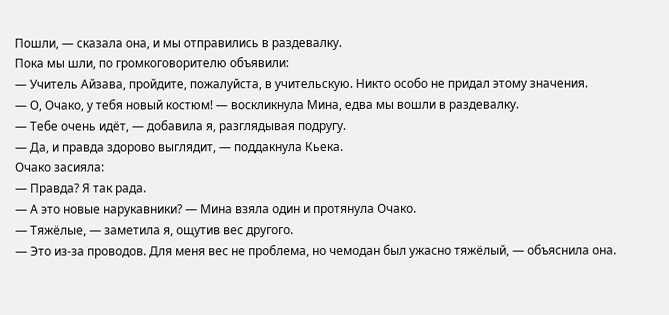Пошли, — сказала она, и мы отправились в раздевалку.
Пока мы шли, по громкоговорителю объявили:
— Учитель Айзава, пройдите, пожалуйста, в учительскую. Никто особо не придал этому значения.
— О, Очако, у тебя новый костюм! — воскликнула Мина, едва мы вошли в раздевалку.
— Тебе очень идёт, — добавила я, разглядывая подругу.
— Да, и правда здорово выглядит, — поддакнула Кьека.
Очако засияла:
— Правда? Я так рада.
— А это новые нарукавники? — Мина взяла один и протянула Очако.
— Тяжёлые, — заметила я, ощутив вес другого.
— Это из-за проводов. Для меня вес не проблема, но чемодан был ужасно тяжёлый, — объяснила она.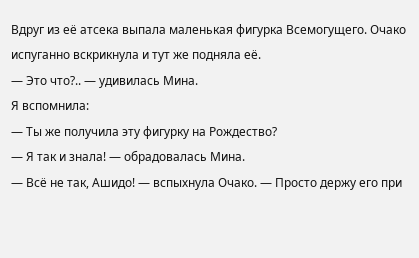Вдруг из её атсека выпала маленькая фигурка Всемогущего. Очако испуганно вскрикнула и тут же подняла её.
— Это что?.. — удивилась Мина.
Я вспомнила:
— Ты же получила эту фигурку на Рождество?
— Я так и знала! — обрадовалась Мина.
— Всё не так, Ашидо! — вспыхнула Очако. — Просто держу его при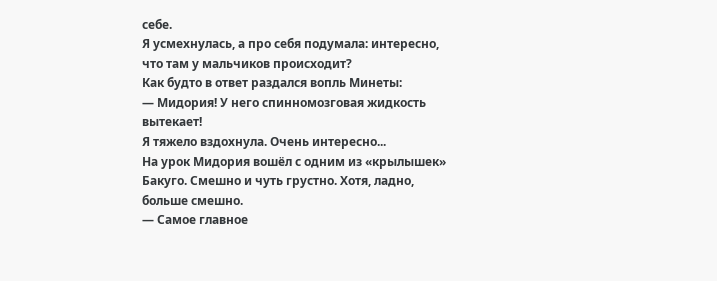себе.
Я усмехнулась, а про себя подумала: интересно, что там у мальчиков происходит?
Как будто в ответ раздался вопль Минеты:
— Мидория! У него спинномозговая жидкость вытекает!
Я тяжело вздохнула. Очень интересно...
На урок Мидория вошёл с одним из «крылышек» Бакуго. Смешно и чуть грустно. Хотя, ладно, больше смешно.
— Самое главное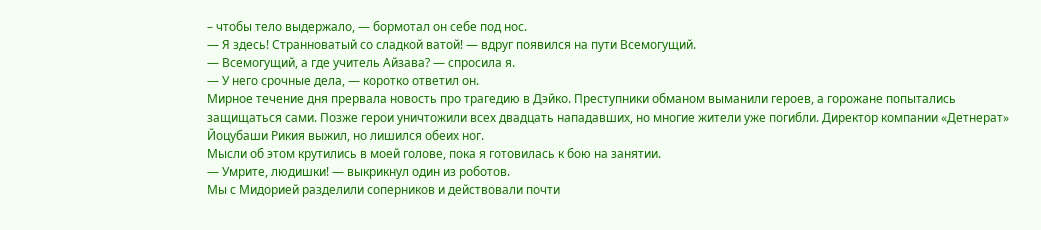– чтобы тело выдержало, — бормотал он себе под нос.
— Я здесь! Странноватый со сладкой ватой! — вдруг появился на пути Всемогущий.
— Всемогущий, а где учитель Айзава? — спросила я.
— У него срочные дела, — коротко ответил он.
Мирное течение дня прервала новость про трагедию в Дэйко. Преступники обманом выманили героев, а горожане попытались защищаться сами. Позже герои уничтожили всех двадцать нападавших, но многие жители уже погибли. Директор компании «Детнерат» Йоцубаши Рикия выжил, но лишился обеих ног.
Мысли об этом крутились в моей голове, пока я готовилась к бою на занятии.
— Умрите, людишки! — выкрикнул один из роботов.
Мы с Мидорией разделили соперников и действовали почти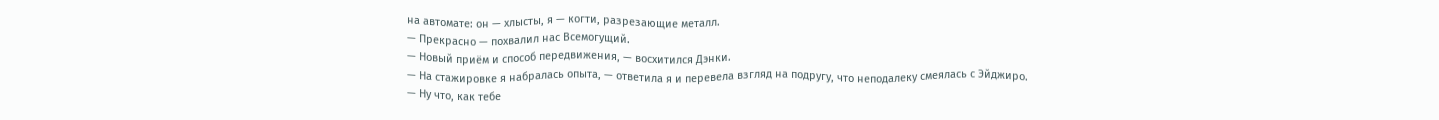на автомате: он — хлысты, я — когти, разрезающие металл.
— Прекрасно — похвалил нас Всемогущий.
— Новый приём и способ передвижения, — восхитился Дэнки.
— На стажировке я набралась опыта, — ответила я и перевела взгляд на подругу, что неподалеку смеялась с Эйджиро.
— Ну что, как тебе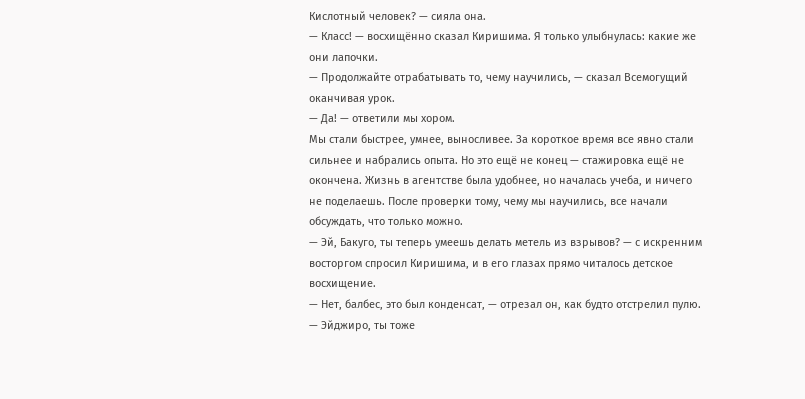Кислотный человек? — сияла она.
— Класс! — восхищённо сказал Киришима. Я только улыбнулась: какие же они лапочки.
— Продолжайте отрабатывать то, чему научились, — сказал Всемогущий оканчивая урок.
— Да! — ответили мы хором.
Мы стали быстрее, умнее, выносливее. За короткое время все явно стали сильнее и набрались опыта. Но это ещё не конец — стажировка ещё не окончена. Жизнь в агентстве была удобнее, но началась учеба, и ничего не поделаешь. После проверки тому, чему мы научились, все начали обсуждать, что только можно.
— Эй, Бакуго, ты теперь умеешь делать метель из взрывов? — с искренним восторгом спросил Киришима, и в его глазах прямо читалось детское восхищение.
— Нет, балбес, это был конденсат, — отрезал он, как будто отстрелил пулю.
— Эйджиро, ты тоже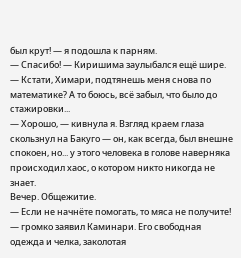был крут! — я подошла к парням.
— Спасибо! — Киришима заулыбался ещё шире. — Кстати, Химари, подтянешь меня снова по математике? А то боюсь, всё забыл, что было до стажировки...
— Хорошо, — кивнула я. Взгляд краем глаза скользнул на Бакуго — он, как всегда, был внешне спокоен, но... у этого человека в голове наверняка происходил хаос, о котором никто никогда не знает.
Вечер. Общежитие.
— Если не начнёте помогать, то мяса не получите! — громко заявил Каминари. Его свободная одежда и челка, заколотая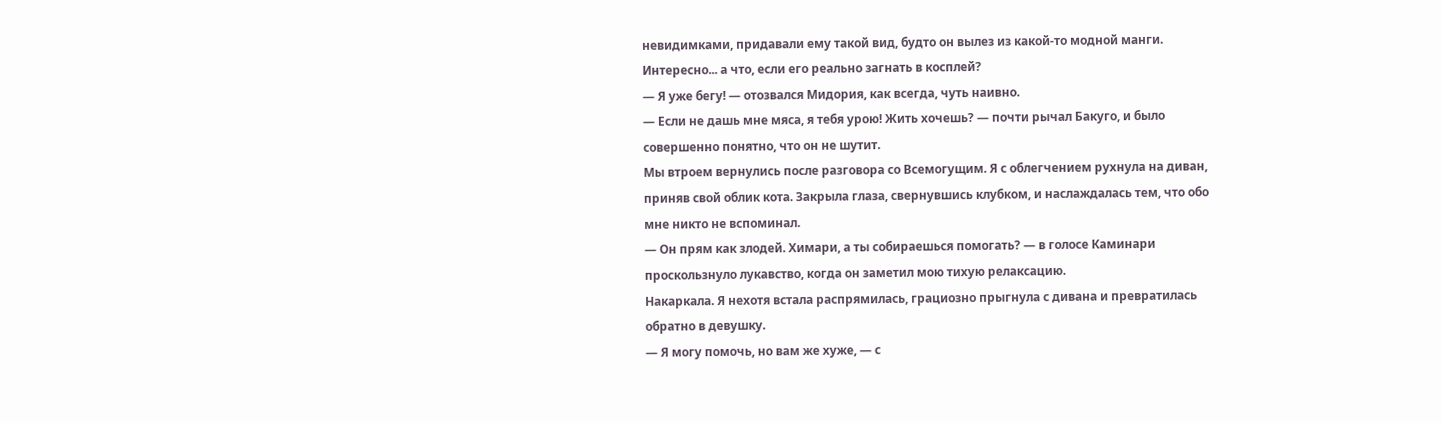невидимками, придавали ему такой вид, будто он вылез из какой-то модной манги. Интересно... а что, если его реально загнать в косплей?
— Я уже бегу! — отозвался Мидория, как всегда, чуть наивно.
— Если не дашь мне мяса, я тебя урою! Жить хочешь? — почти рычал Бакуго, и было совершенно понятно, что он не шутит.
Мы втроем вернулись после разговора со Всемогущим. Я с облегчением рухнула на диван, приняв свой облик кота. Закрыла глаза, свернувшись клубком, и наслаждалась тем, что обо мне никто не вспоминал.
— Он прям как злодей. Химари, а ты собираешься помогать? — в голосе Каминари проскользнуло лукавство, когда он заметил мою тихую релаксацию.
Накаркала. Я нехотя встала распрямилась, грациозно прыгнула с дивана и превратилась обратно в девушку.
— Я могу помочь, но вам же хуже, — с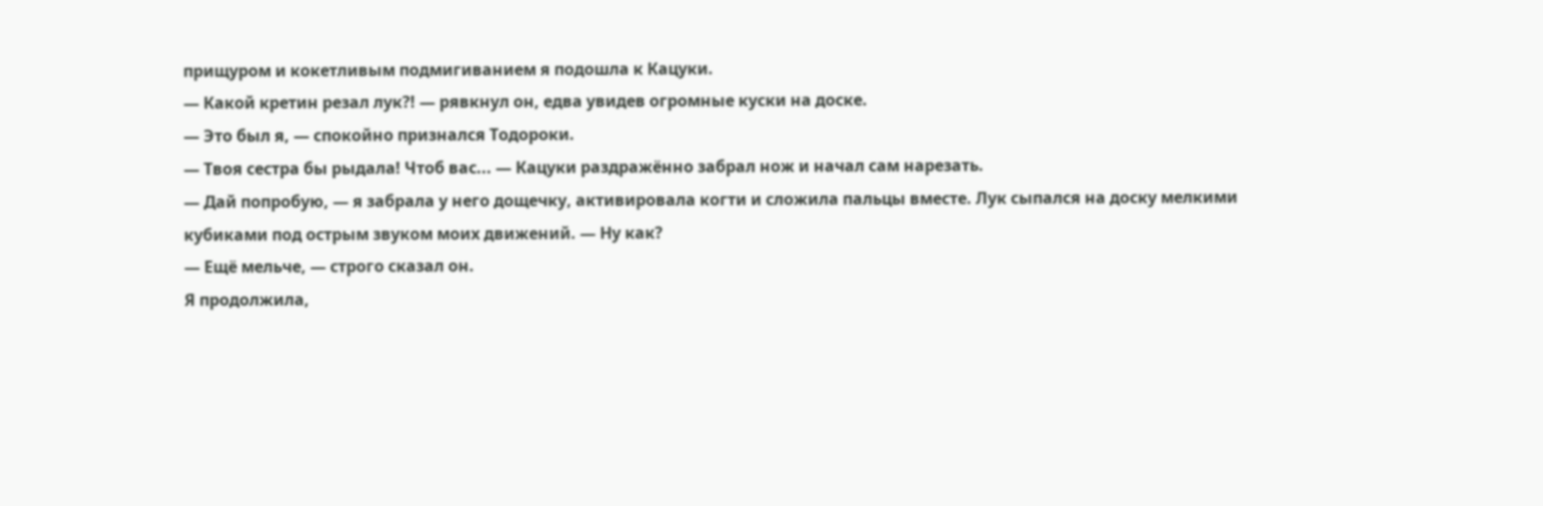прищуром и кокетливым подмигиванием я подошла к Кацуки.
— Какой кретин резал лук?! — рявкнул он, едва увидев огромные куски на доске.
— Это был я, — спокойно признался Тодороки.
— Твоя сестра бы рыдала! Чтоб вас... — Кацуки раздражённо забрал нож и начал сам нарезать.
— Дай попробую, — я забрала у него дощечку, активировала когти и сложила пальцы вместе. Лук сыпался на доску мелкими кубиками под острым звуком моих движений. — Ну как?
— Ещё мельче, — строго сказал он.
Я продолжила,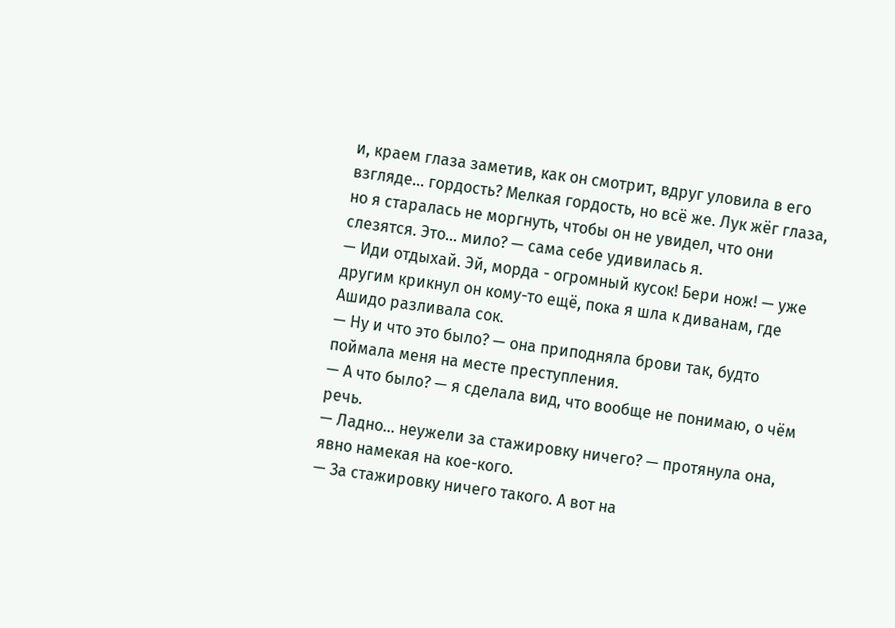и, краем глаза заметив, как он смотрит, вдруг уловила в его взгляде... гордость? Мелкая гордость, но всё же. Лук жёг глаза, но я старалась не моргнуть, чтобы он не увидел, что они слезятся. Это... мило? — сама себе удивилась я.
— Иди отдыхай. Эй, морда - огромный кусок! Бери нож! — уже другим крикнул он кому-то ещё, пока я шла к диванам, где Ашидо разливала сок.
— Ну и что это было? — она приподняла брови так, будто поймала меня на месте преступления.
— А что было? — я сделала вид, что вообще не понимаю, о чём речь.
— Ладно... неужели за стажировку ничего? — протянула она, явно намекая на кое-кого.
— За стажировку ничего такого. А вот на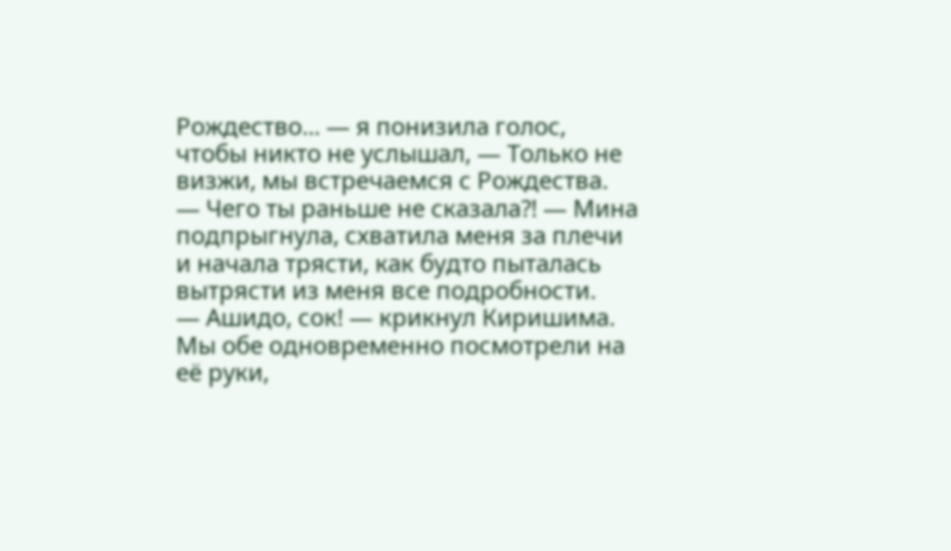Рождество... — я понизила голос, чтобы никто не услышал, — Только не визжи, мы встречаемся с Рождества.
— Чего ты раньше не сказала?! — Мина подпрыгнула, схватила меня за плечи и начала трясти, как будто пыталась вытрясти из меня все подробности.
— Ашидо, сок! — крикнул Киришима.
Мы обе одновременно посмотрели на её руки,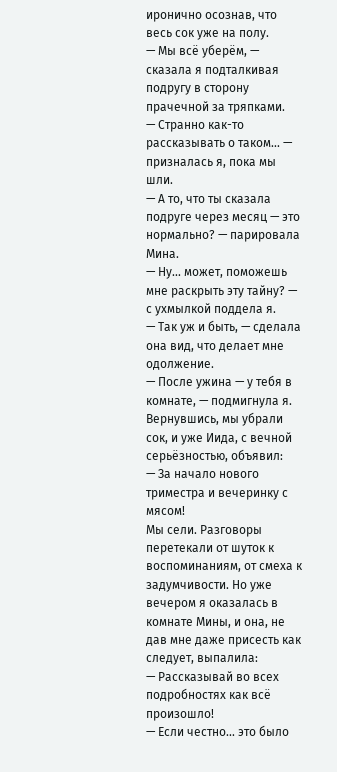иронично осознав, что весь сок уже на полу.
— Мы всё уберём, — сказала я подталкивая подругу в сторону прачечной за тряпками.
— Странно как-то рассказывать о таком... — призналась я, пока мы шли.
— А то, что ты сказала подруге через месяц — это нормально? — парировала Мина.
— Ну... может, поможешь мне раскрыть эту тайну? — с ухмылкой поддела я.
— Так уж и быть, — сделала она вид, что делает мне одолжение.
— После ужина — у тебя в комнате, — подмигнула я.
Вернувшись, мы убрали сок, и уже Иида, с вечной серьёзностью, объявил:
— За начало нового триместра и вечеринку с мясом!
Мы сели. Разговоры перетекали от шуток к воспоминаниям, от смеха к задумчивости. Но уже вечером я оказалась в комнате Мины, и она, не дав мне даже присесть как следует, выпалила:
— Рассказывай во всех подробностях как всё произошло!
— Если честно... это было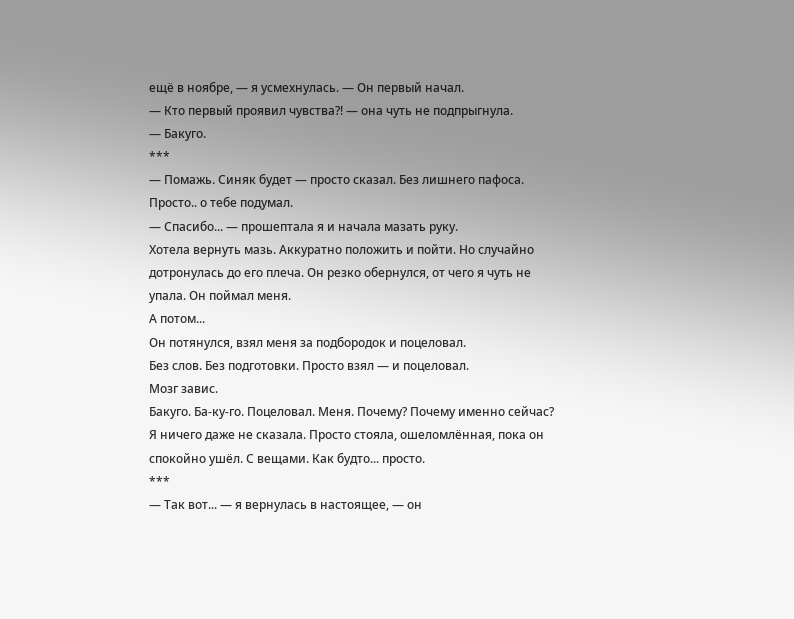ещё в ноябре, — я усмехнулась. — Он первый начал.
— Кто первый проявил чувства?! — она чуть не подпрыгнула.
— Бакуго.
***
— Помажь. Синяк будет — просто сказал. Без лишнего пафоса. Просто.. о тебе подумал.
— Спасибо... — прошептала я и начала мазать руку.
Хотела вернуть мазь. Аккуратно положить и пойти. Но случайно дотронулась до его плеча. Он резко обернулся, от чего я чуть не упала. Он поймал меня.
А потом...
Он потянулся, взял меня за подбородок и поцеловал.
Без слов. Без подготовки. Просто взял — и поцеловал.
Мозг завис.
Бакуго. Ба-ку-го. Поцеловал. Меня. Почему? Почему именно сейчас?
Я ничего даже не сказала. Просто стояла, ошеломлённая, пока он спокойно ушёл. С вещами. Как будто... просто.
***
— Так вот... — я вернулась в настоящее, — он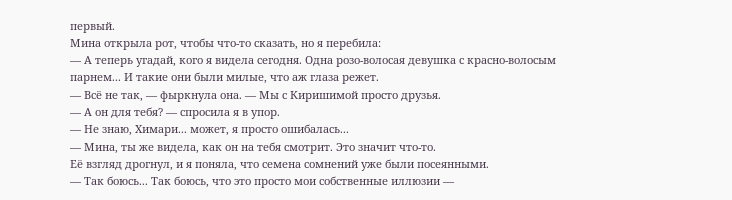первый.
Мина открыла рот, чтобы что-то сказать, но я перебила:
— А теперь угадай, кого я видела сегодня. Одна розо-волосая девушка с красно-волосым парнем... И такие они были милые, что аж глаза режет.
— Всё не так, — фыркнула она. — Мы с Киришимой просто друзья.
— А он для тебя? — спросила я в упор.
— Не знаю, Химари... может, я просто ошибалась...
— Мина, ты же видела, как он на тебя смотрит. Это значит что-то.
Её взгляд дрогнул, и я поняла, что семена сомнений уже были посеянными.
— Так боюсь... Так боюсь, что это просто мои собственные иллюзии —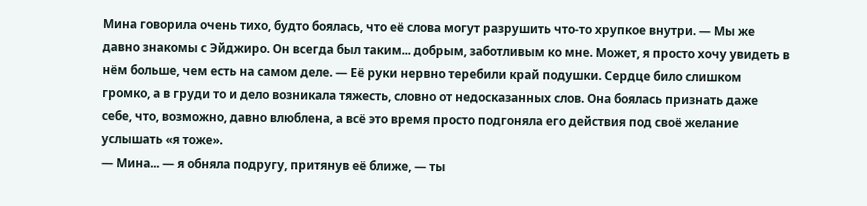Мина говорила очень тихо, будто боялась, что её слова могут разрушить что-то хрупкое внутри. — Мы же давно знакомы с Эйджиро. Он всегда был таким... добрым, заботливым ко мне. Может, я просто хочу увидеть в нём больше, чем есть на самом деле. — Её руки нервно теребили край подушки. Сердце било слишком громко, а в груди то и дело возникала тяжесть, словно от недосказанных слов. Она боялась признать даже себе, что, возможно, давно влюблена, а всё это время просто подгоняла его действия под своё желание услышать «я тоже».
— Мина... — я обняла подругу, притянув её ближе, — ты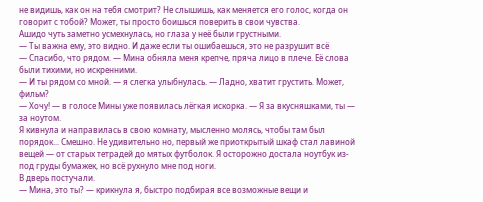не видишь, как он на тебя смотрит? Не слышишь, как меняется его голос, когда он говорит с тобой? Может, ты просто боишься поверить в свои чувства.
Ашидо чуть заметно усмехнулась, но глаза у неё были грустными.
— Ты важна ему, это видно. И даже если ты ошибаешься, это не разрушит всё
— Спасибо, что рядом. — Мина обняла меня крепче, пряча лицо в плече. Её слова были тихими, но искренними.
— И ты рядом со мной. — я слегка улыбнулась. — Ладно, хватит грустить. Может, фильм?
— Хочу! — в голосе Мины уже появилась лёгкая искорка. — Я за вкусняшками, ты — за ноутом.
Я кивнула и направилась в свою комнату, мысленно молясь, чтобы там был порядок... Смешно. Не удивительно но, первый же приоткрытый шкаф стал лавиной вещей — от старых тетрадей до мятых футболок. Я осторожно достала ноутбук из-под груды бумажек, но всё рухнуло мне под ноги.
В дверь постучали.
— Мина, это ты? — крикнула я, быстро подбирая все возможные вещи и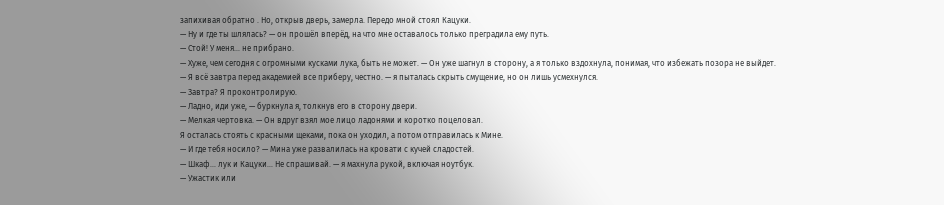запихивая обратно . Но, открыв дверь, замерла. Передо мной стоял Кацуки.
— Ну и где ты шлялась? — он прошёл вперёд, на что мне оставалось только преградила ему путь.
— Стой! У меня... не прибрано.
— Хуже, чем сегодня с огромными кусками лука, быть не может. — Он уже шагнул в сторону, а я только вздохнула, понимая, что избежать позора не выйдет.
— Я всё завтра перед академией все приберу, честно. — я пыталась скрыть смущение, но он лишь усмехнулся.
— Завтра? Я проконтролирую.
— Ладно, иди уже, — буркнула я, толкнув его в сторону двери.
— Мелкая чертовка. — Он вдруг взял мое лицо ладонями и коротко поцеловал.
Я осталась стоять с красными щеками, пока он уходил, а потом отправилась к Мине.
— И где тебя носило? — Мина уже развалилась на кровати с кучей сладостей.
— Шкаф... лук и Кацуки... Не спрашивай. — я махнула рукой, включая ноутбук.
— Ужастик или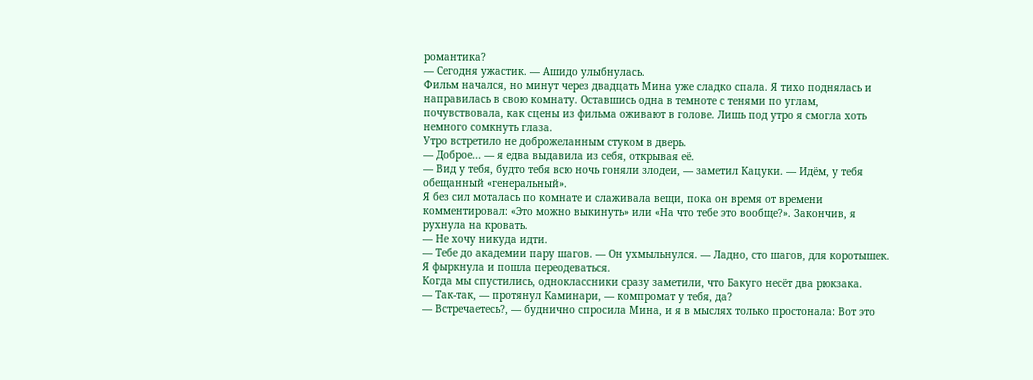романтика?
— Сегодня ужастик. — Ашидо улыбнулась.
Фильм начался, но минут через двадцать Мина уже сладко спала. Я тихо поднялась и направилась в свою комнату. Оставшись одна в темноте с тенями по углам, почувствовала, как сцены из фильма оживают в голове. Лишь под утро я смогла хоть немного сомкнуть глаза.
Утро встретило не доброжеланным стуком в дверь.
— Доброе... — я едва выдавила из себя, открывая её.
— Вид у тебя, будто тебя всю ночь гоняли злодеи, — заметил Кацуки. — Идём, у тебя обещанный «генеральный».
Я без сил моталась по комнате и слаживала вещи, пока он время от времени комментировал: «Это можно выкинуть» или «На что тебе это вообще?». Закончив, я рухнула на кровать.
— Не хочу никуда идти.
— Тебе до академии пару шагов. — Он ухмыльнулся. — Ладно, сто шагов, для коротышек.
Я фыркнула и пошла переодеваться.
Когда мы спустились, одноклассники сразу заметили, что Бакуго несёт два рюкзака.
— Так-так, — протянул Каминари, — компромат у тебя, да?
— Встречаетесь?, — буднично спросила Мина, и я в мыслях только простонала: Вот это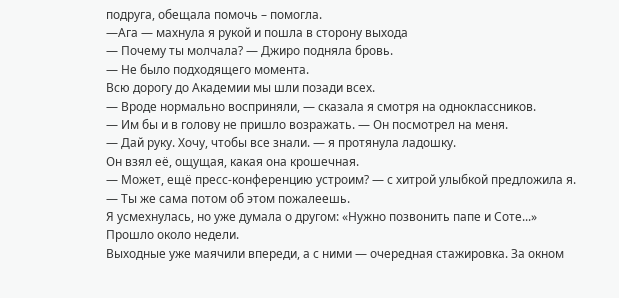подруга, обещала помочь – помогла.
—Ага — махнула я рукой и пошла в сторону выхода
— Почему ты молчала? — Джиро подняла бровь.
— Не было подходящего момента.
Всю дорогу до Академии мы шли позади всех.
— Вроде нормально восприняли, — сказала я смотря на одноклассников.
— Им бы и в голову не пришло возражать. — Он посмотрел на меня.
— Дай руку. Хочу, чтобы все знали. — я протянула ладошку.
Он взял её, ощущая, какая она крошечная.
— Может, ещё пресс-конференцию устроим? — с хитрой улыбкой предложила я.
— Ты же сама потом об этом пожалеешь.
Я усмехнулась, но уже думала о другом: «Нужно позвонить папе и Соте...»
Прошло около недели.
Выходные уже маячили впереди, а с ними — очередная стажировка. За окном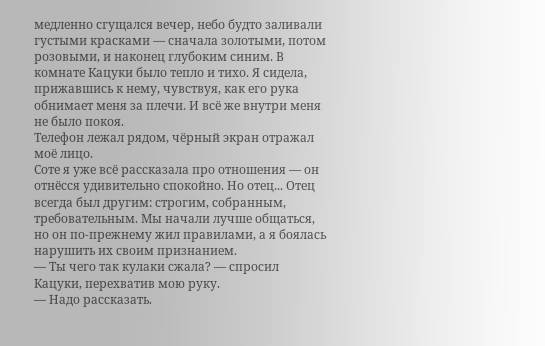медленно сгущался вечер, небо будто заливали густыми красками — сначала золотыми, потом розовыми, и наконец глубоким синим. В комнате Кацуки было тепло и тихо. Я сидела, прижавшись к нему, чувствуя, как его рука обнимает меня за плечи. И всё же внутри меня не было покоя.
Телефон лежал рядом, чёрный экран отражал моё лицо.
Соте я уже всё рассказала про отношения — он отнёсся удивительно спокойно. Но отец... Отец всегда был другим: строгим, собранным, требовательным. Мы начали лучше общаться, но он по-прежнему жил правилами, а я боялась нарушить их своим признанием.
— Ты чего так кулаки сжала? — спросил Кацуки, перехватив мою руку.
— Надо рассказать.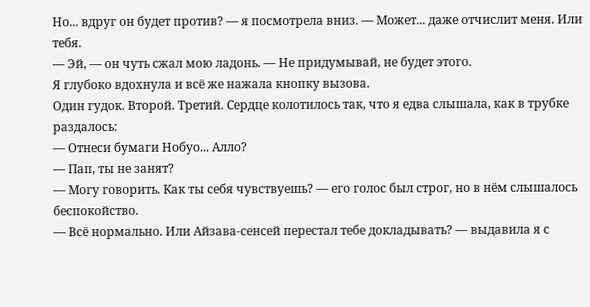Но... вдруг он будет против? — я посмотрела вниз. — Может... даже отчислит меня. Или тебя.
— Эй, — он чуть сжал мою ладонь. — Не придумывай, не будет этого.
Я глубоко вдохнула и всё же нажала кнопку вызова.
Один гудок. Второй. Третий. Сердце колотилось так, что я едва слышала, как в трубке раздалось:
— Отнеси бумаги Нобуо... Алло?
— Пап, ты не занят?
— Могу говорить. Как ты себя чувствуешь? — его голос был строг, но в нём слышалось беспокойство.
— Всё нормально. Или Айзава-сенсей перестал тебе докладывать? — выдавила я с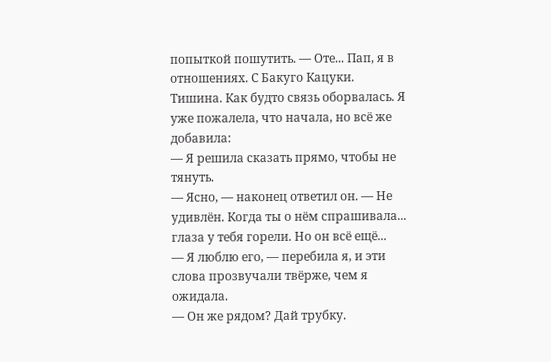попыткой пошутить. — Оте... Пап, я в отношениях. С Бакуго Кацуки.
Тишина. Как будто связь оборвалась. Я уже пожалела, что начала, но всё же добавила:
— Я решила сказать прямо, чтобы не тянуть.
— Ясно, — наконец ответил он. — Не удивлён. Когда ты о нём спрашивала... глаза у тебя горели. Но он всё ещё...
— Я люблю его, — перебила я, и эти слова прозвучали твёрже, чем я ожидала.
— Он же рядом? Дай трубку.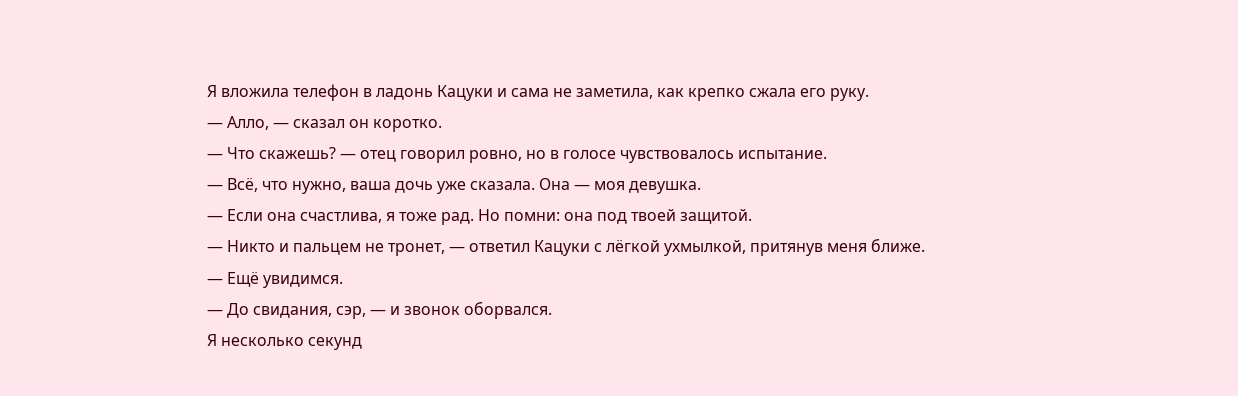Я вложила телефон в ладонь Кацуки и сама не заметила, как крепко сжала его руку.
— Алло, — сказал он коротко.
— Что скажешь? — отец говорил ровно, но в голосе чувствовалось испытание.
— Всё, что нужно, ваша дочь уже сказала. Она — моя девушка.
— Если она счастлива, я тоже рад. Но помни: она под твоей защитой.
— Никто и пальцем не тронет, — ответил Кацуки с лёгкой ухмылкой, притянув меня ближе.
— Ещё увидимся.
— До свидания, сэр, — и звонок оборвался.
Я несколько секунд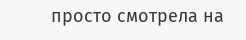просто смотрела на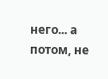него... а потом, не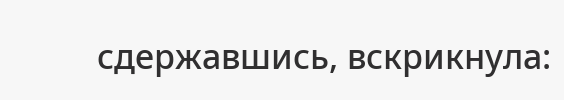сдержавшись, вскрикнула: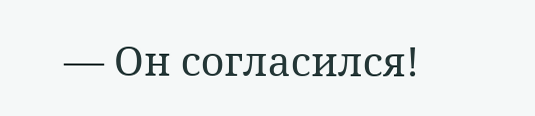— Он согласился!